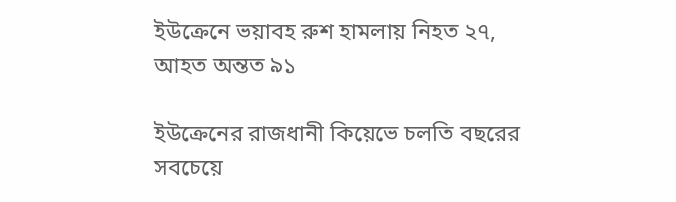ইউক্রেনে ভয়াবহ রুশ হামলায় নিহত ২৭, আহত অন্তত ৯১

ইউক্রেনের রাজধানী কিয়েভে চলতি বছরের সবচেয়ে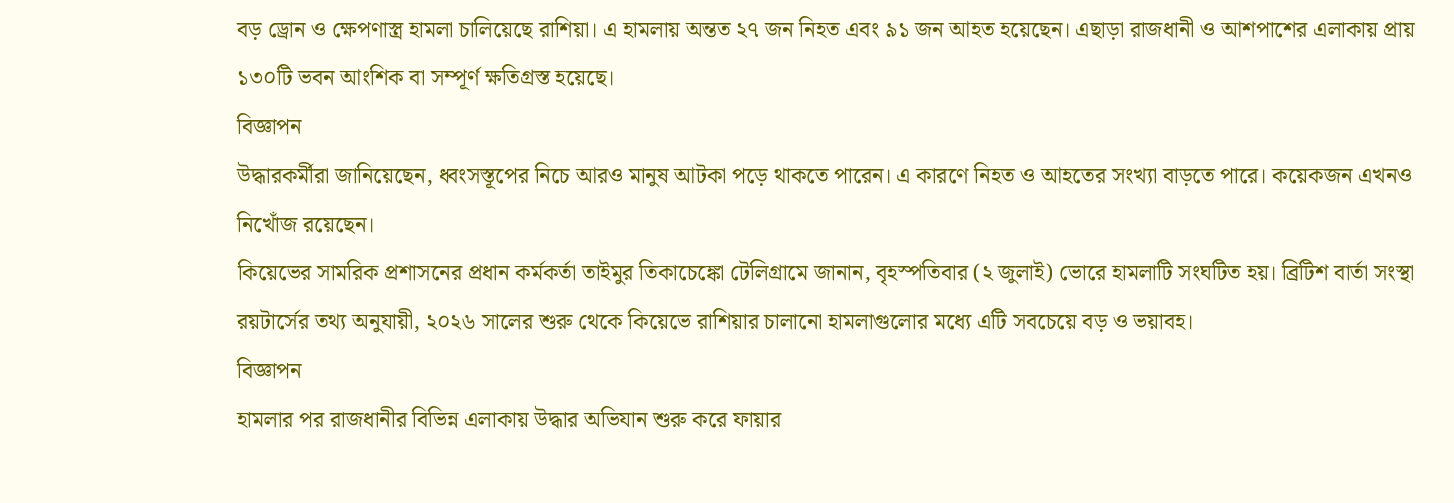বড় ড্রোন ও ক্ষেপণাস্ত্র হামলা চালিয়েছে রাশিয়া। এ হামলায় অন্তত ২৭ জন নিহত এবং ৯১ জন আহত হয়েছেন। এছাড়া রাজধানী ও আশপাশের এলাকায় প্রায় ১৩০টি ভবন আংশিক বা সম্পূর্ণ ক্ষতিগ্রস্ত হয়েছে।
বিজ্ঞাপন
উদ্ধারকর্মীরা জানিয়েছেন, ধ্বংসস্তূপের নিচে আরও মানুষ আটকা পড়ে থাকতে পারেন। এ কারণে নিহত ও আহতের সংখ্যা বাড়তে পারে। কয়েকজন এখনও নিখোঁজ রয়েছেন।
কিয়েভের সামরিক প্রশাসনের প্রধান কর্মকর্তা তাইমুর তিকাচেঙ্কো টেলিগ্রামে জানান, বৃহস্পতিবার (২ জুলাই) ভোরে হামলাটি সংঘটিত হয়। ব্রিটিশ বার্তা সংস্থা রয়টার্সের তথ্য অনুযায়ী, ২০২৬ সালের শুরু থেকে কিয়েভে রাশিয়ার চালানো হামলাগুলোর মধ্যে এটি সবচেয়ে বড় ও ভয়াবহ।
বিজ্ঞাপন
হামলার পর রাজধানীর বিভিন্ন এলাকায় উদ্ধার অভিযান শুরু করে ফায়ার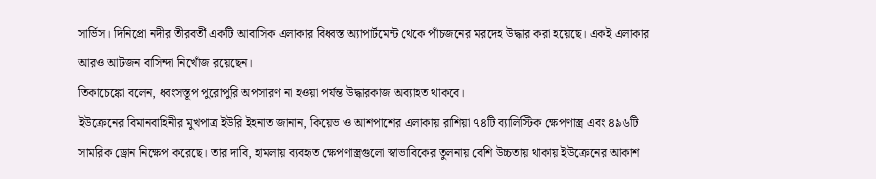সার্ভিস। দিনিপ্রো নদীর তীরবর্তী একটি আবাসিক এলাকার বিধ্বস্ত অ্যাপার্টমেন্ট থেকে পাঁচজনের মরদেহ উদ্ধার করা হয়েছে। একই এলাকার আরও আটজন বাসিন্দা নিখোঁজ রয়েছেন।
তিকাচেঙ্কো বলেন, ধ্বংসস্তূপ পুরোপুরি অপসারণ না হওয়া পর্যন্ত উদ্ধারকাজ অব্যাহত থাকবে।
ইউক্রেনের বিমানবাহিনীর মুখপাত্র ইউরি ইহনাত জানান, কিয়েভ ও আশপাশের এলাকায় রাশিয়া ৭৪টি ব্যালিস্টিক ক্ষেপণাস্ত্র এবং ৪৯৬টি সামরিক ড্রোন নিক্ষেপ করেছে। তার দাবি, হামলায় ব্যবহৃত ক্ষেপণাস্ত্রগুলো স্বাভাবিকের তুলনায় বেশি উচ্চতায় থাকায় ইউক্রেনের আকাশ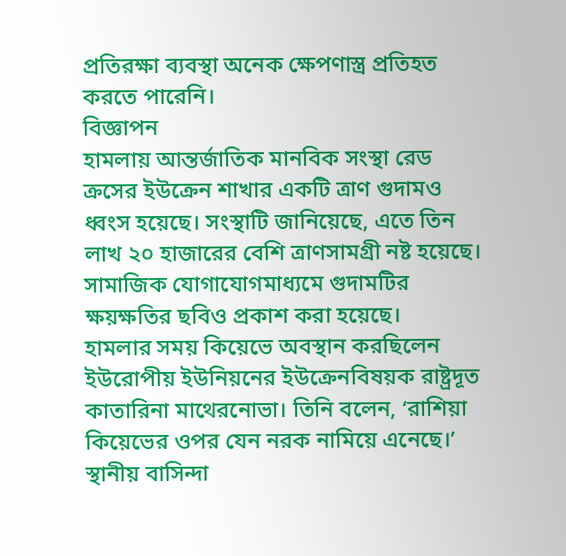প্রতিরক্ষা ব্যবস্থা অনেক ক্ষেপণাস্ত্র প্রতিহত করতে পারেনি।
বিজ্ঞাপন
হামলায় আন্তর্জাতিক মানবিক সংস্থা রেড ক্রসের ইউক্রেন শাখার একটি ত্রাণ গুদামও ধ্বংস হয়েছে। সংস্থাটি জানিয়েছে, এতে তিন লাখ ২০ হাজারের বেশি ত্রাণসামগ্রী নষ্ট হয়েছে। সামাজিক যোগাযোগমাধ্যমে গুদামটির ক্ষয়ক্ষতির ছবিও প্রকাশ করা হয়েছে।
হামলার সময় কিয়েভে অবস্থান করছিলেন ইউরোপীয় ইউনিয়নের ইউক্রেনবিষয়ক রাষ্ট্রদূত কাতারিনা মাথেরনোভা। তিনি বলেন, ‘রাশিয়া কিয়েভের ওপর যেন নরক নামিয়ে এনেছে।’
স্থানীয় বাসিন্দা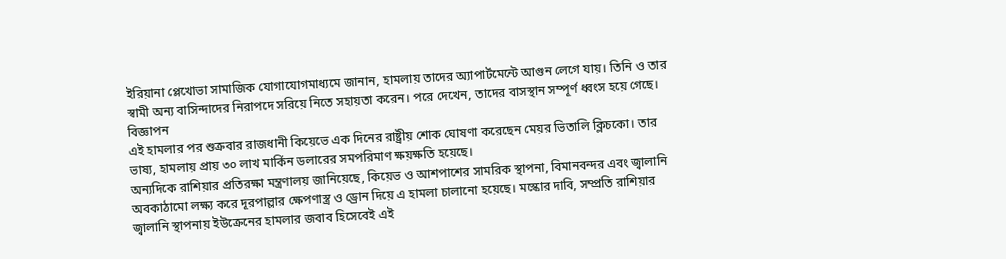ইরিয়ানা প্লেখোভা সামাজিক যোগাযোগমাধ্যমে জানান, হামলায় তাদের অ্যাপার্টমেন্টে আগুন লেগে যায়। তিনি ও তার স্বামী অন্য বাসিন্দাদের নিরাপদে সরিয়ে নিতে সহায়তা করেন। পরে দেখেন, তাদের বাসস্থান সম্পূর্ণ ধ্বংস হয়ে গেছে।
বিজ্ঞাপন
এই হামলার পর শুক্রবার রাজধানী কিয়েভে এক দিনের রাষ্ট্রীয় শোক ঘোষণা করেছেন মেয়র ভিতালি ক্লিচকো। তার ভাষ্য, হামলায় প্রায় ৩০ লাখ মার্কিন ডলারের সমপরিমাণ ক্ষয়ক্ষতি হয়েছে।
অন্যদিকে রাশিয়ার প্রতিরক্ষা মন্ত্রণালয় জানিয়েছে, কিয়েভ ও আশপাশের সামরিক স্থাপনা, বিমানবন্দর এবং জ্বালানি অবকাঠামো লক্ষ্য করে দূরপাল্লার ক্ষেপণাস্ত্র ও ড্রোন দিয়ে এ হামলা চালানো হয়েছে। মস্কোর দাবি, সম্প্রতি রাশিয়ার জ্বালানি স্থাপনায় ইউক্রেনের হামলার জবাব হিসেবেই এই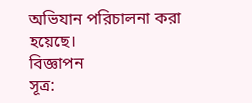অভিযান পরিচালনা করা হয়েছে।
বিজ্ঞাপন
সূত্র: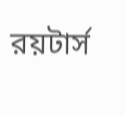রয়টার্স